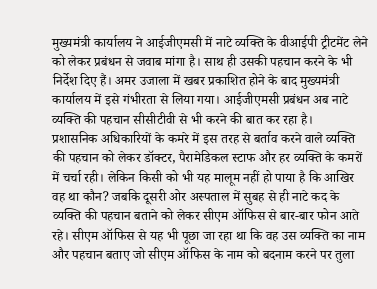मुख्यमंत्री कार्यालय ने आईजीएमसी में नाटे व्यक्ति के वीआईपी ट्रीटमेंट लेने को लेकर प्रबंधन से जवाब मांगा है। साथ ही उसकी पहचान करने के भी निर्देश दिए हैं। अमर उजाला में खबर प्रकाशित होने के बाद मुख्यमंत्री कार्यालय में इसे गंभीरता से लिया गया। आईजीएमसी प्रबंधन अब नाटे व्यक्ति की पहचान सीसीटीवी से भी करने की बात कर रहा है।
प्रशासनिक अधिकारियों के कमरे में इस तरह से बर्ताव करने वाले व्यक्ति की पहचान को लेकर डॉक्टर, पैरामेडिकल स्टाफ और हर व्यक्ति के कमरों में चर्चा रही। लेकिन किसी को भी यह मालूम नहीं हो पाया है कि आखिर वह था कौन? जबकि दूसरी ओर अस्पताल में सुबह से ही नाटे कद के व्यक्ति की पहचान बताने को लेकर सीएम ऑफिस से बार-बार फोन आते रहे। सीएम ऑफिस से यह भी पूछा जा रहा था कि वह उस व्यक्ति का नाम और पहचान बताए जो सीएम ऑफिस के नाम को बदनाम करने पर तुला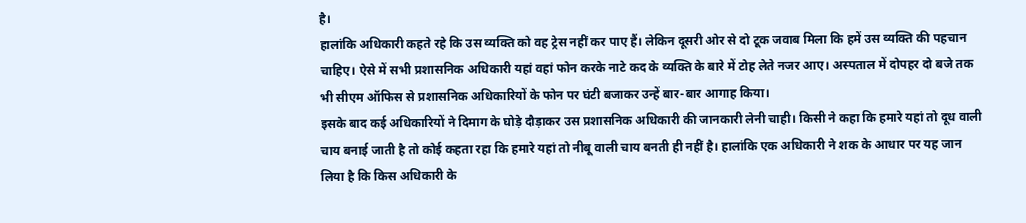है।
हालांकि अधिकारी कहते रहे कि उस व्यक्ति को वह ट्रेस नहीं कर पाए हैं। लेकिन दूसरी ओर से दो टूक जवाब मिला कि हमें उस व्यक्ति की पहचान चाहिए। ऐसे में सभी प्रशासनिक अधिकारी यहां वहां फोन करके नाटे कद के व्यक्ति के बारे में टोह लेते नजर आए। अस्पताल में दोपहर दो बजे तक भी सीएम ऑफिस से प्रशासनिक अधिकारियों के फोन पर घंटी बजाकर उन्हें बार-बार आगाह किया।
इसके बाद कई अधिकारियों ने दिमाग के घोड़े दौड़ाकर उस प्रशासनिक अधिकारी की जानकारी लेनी चाही। किसी ने कहा कि हमारे यहां तो दूध वाली चाय बनाई जाती है तो कोई कहता रहा कि हमारे यहां तो नीबू वाली चाय बनती ही नहीं है। हालांकि एक अधिकारी ने शक के आधार पर यह जान लिया है कि किस अधिकारी के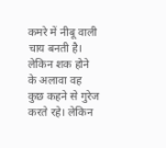कमरे में नीबू वाली चाय बनती है।
लेकिन शक होने के अलावा वह कुछ कहने से गुरेज करते रहे। लेकिन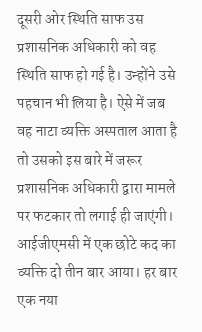दूसरी ओर स्थिति साफ उस प्रशासनिक अधिकारी को वह स्थिति साफ हो गई है। उन्होंने उसे पहचान भी लिया है। ऐसे में जब वह नाटा व्यक्ति अस्पताल आता है तो उसको इस बारे में जरूर प्रशासनिक अधिकारी द्वारा मामले पर फटकार तो लगाई ही जाएंगी।
आईजीएमसी में एक छोटे कद का व्यक्ति दो तीन बार आया। हर बार एक नया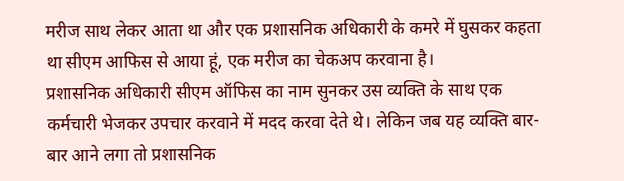मरीज साथ लेकर आता था और एक प्रशासनिक अधिकारी के कमरे में घुसकर कहता था सीएम आफिस से आया हूं, एक मरीज का चेकअप करवाना है।
प्रशासनिक अधिकारी सीएम ऑफिस का नाम सुनकर उस व्यक्ति के साथ एक कर्मचारी भेजकर उपचार करवाने में मदद करवा देते थे। लेकिन जब यह व्यक्ति बार-बार आने लगा तो प्रशासनिक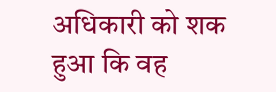अधिकारी को शक हुआ कि वह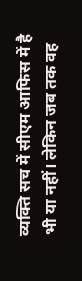व्यक्ति सच में सीएम आफिस में है भी या नहीं। लेकिन जब तक वह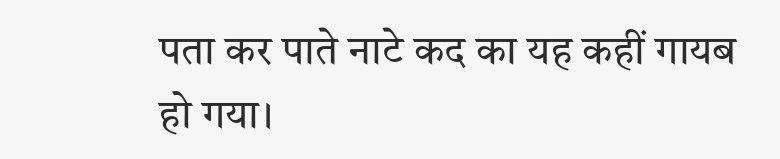पता कर पाते नाटे कद का यह कहीं गायब हो गया।